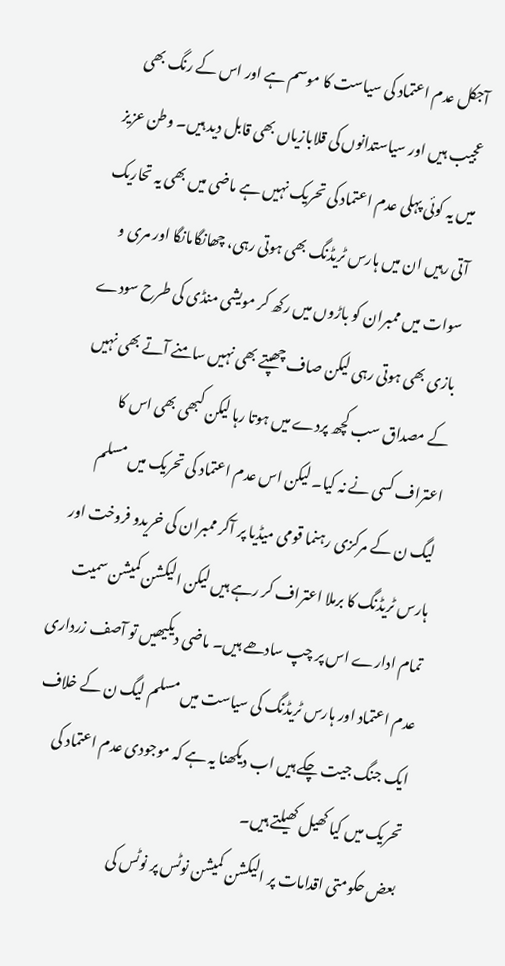آجکل عدم اعتماد کی سیاست کا موسم ہے اور اس کے رنگ بھی عجیب ہیں اور سیاستدانوں کی قلابازیاں بھی قابل دید ہیں۔ وطن عزیز میں یہ کوئی پہلی عدم اعتماد کی تحریک نہیں ہے ماضی میں بھی یہ تحاریک آتی رہیں ان میں ہارس ٹریڈنگ بھی ہوتی رہی، چھانگامانگا اور مری و سوات میں ممبران کو باڑوں میں رکھ کر مویشی منڈی کی طرح سودے بازی بھی ہوتی رہی لیکن صاف چھپتے بھی نہیں سامنے آتے بھی نہیں کے مصداق سب کچھ پردے میں ہوتا رہا لیکن کبھی بھی اس کا اعتراف کسی نے نہ کیا۔ لیکن اس عدم اعتماد کی تحریک میں مسلم لیگ ن کے مرکزی رہنما قومی میڈیا پر آکر ممبران کی خریدو فروخت اور ہارس ٹریڈنگ کا برملا اعتراف کر رہے ہیں لیکن الیکشن کمیشن سمیت تمام ادارے اس پر چپ سادھے ہیں۔ ماضی دیکیھیں تو آصف زرداری عدم اعتماد اور ہارس ٹریڈنگ کی سیاست میں مسلم لیگ ن کے خلاف ایک جنگ جیت چکے ہیں اب دیکھنا یہ ہے کہ موجودی عدم اعتماد کی تحریک میں کیا کھیل کھیلتے ہیں۔
بعض حکومتی اقدامات پر الیکشن کمیشن نوٹس پر نوٹس کی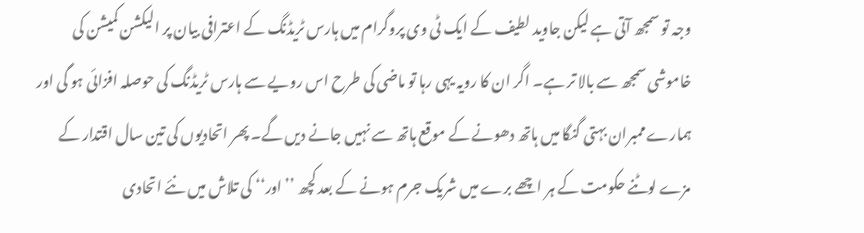وجہ تو سمجھ آتی ہے لیکن جاوید لطیف کے ایک ٹی وی پروگرام میں ہارس ٹریڈنگ کے اعترافی بیان پر الیکشن کمیشن کی خاموشی سمجھ سے بالا تر ہے۔ اگر ان کا رویہ یہی رہا تو ماضی کی طرح اس رویے سے ہارس ٹریڈنگ کی حوصلہ افزائی ہو گی اور ہمارے ممبران بہتی گنگا میں ہاتھ دھونے کے موقع ہاتھ سے نہیں جانے دیں گے۔ پھر اتحادیوں کی تین سال اقتدار کے مزے لوٹنے حکومت کے ہر اچھے برے میں شریک جرم ہونے کے بعد کچھ ’’اور‘‘ کی تلاش میں نئے اتحادی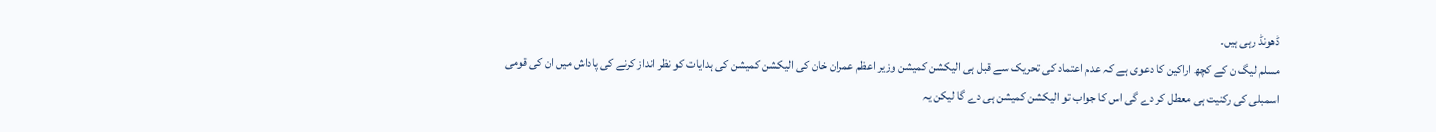ڈھونڈ رہی ہیں۔
مسلم لیگ ن کے کچھ اراکین کا دعوی ہے کہ عدم اعتماد کی تحریک سے قبل ہی الیکشن کمیشن وزیر اعظم عمران خان کی الیکشن کمیشن کی ہدایات کو نظر انداز کرنے کی پاداش میں ان کی قومی اسمبلی کی رکنیت ہی معطل کر دے گی اس کا جواب تو الیکشن کمیشن ہی دے گا لیکن یہ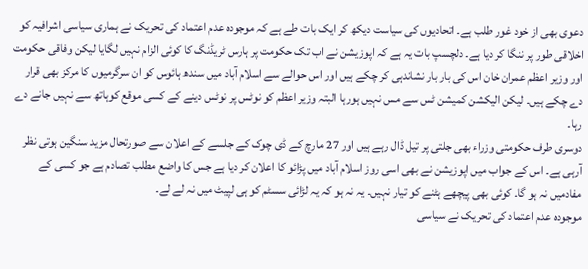دعوی بھی از خود غور طلب ہے۔ اتحادیوں کی سیاست دیکھ کر ایک بات طے ہے کہ موجودہ عدم اعتماد کی تحریک نے ہماری سیاسی اشرافیہ کو اخلاقی طور پر ننگا کر دیا ہے۔ دلچسپ بات یہ ہے کہ اپوزیشن نے اب تک حکومت پر ہارس ٹریڈنگ کا کوئی الزام نہیں لگایا لیکن وفاقی حکومت اور وزیر اعظم عمران خان اس کی بار بار نشاندہی کر چکے ہیں اور اس حوالے سے اسلام آباد میں سندھ ہائوس کو ان سرگرمیوں کا مرکز بھی قرار دے چکے ہیں۔ لیکن الیکشن کمیشن ٹس سے مس نہیں ہورہا البتہ وزیر اعظم کو نوٹس پر نوٹس دینے کے کسی موقع کوہاتھ سے نہیں جانے دے رہا۔
دوسری طرف حکومتی وزراء بھی جلتی پر تیل ڈال رہے ہیں اور 27 مارچ کے ڈی چوک کے جلسے کے اعلان سے صورتحال مزید سنگین ہوتی نظر آرہی ہے۔ اس کے جواب میں اپوزیشن نے بھی اسی روز اسلام آباد میں پڑائو کا اعلان کر دیا ہے جس کا واضع مطلب تصادم ہے جو کسی کے مفادمیں نہ ہو گا۔ کوئی بھی پیچھے ہٹنے کو تیار نہیں۔ یہ نہ ہو کہ یہ لڑائی سسٹم کو ہی لپیٹ میں نہ لے لے۔
موجودہ عدم اعتماد کی تحریک نے سیاسی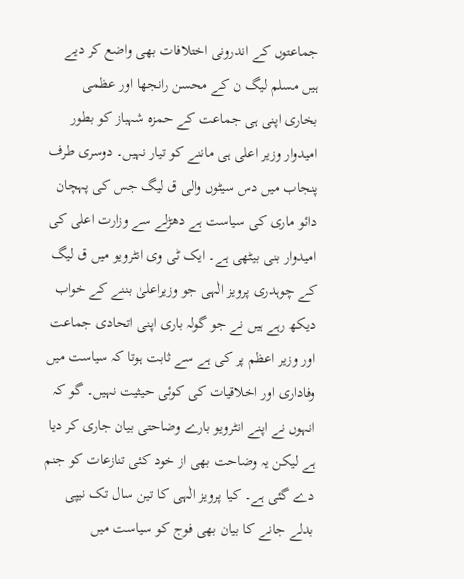جماعتوں کے اندرونی اختلافات بھی واضع کر دیے ہیں مسلم لیگ ن کے محسن رانجھا اور عظمی بخاری اپنی ہی جماعت کے حمزہ شہباز کو بطور امیدوار وزیر اعلی ہی ماننے کو تیار نہیں۔ دوسری طرف پنجاب میں دس سیٹوں والی ق لیگ جس کی پہچان دائو ماری کی سیاست ہے دھڑلے سے وزارت اعلی کی امیدوار بنی بیٹھی ہے۔ ایک ٹی وی انٹرویو میں ق لیگ کے چوہدری پرویز الٰہی جو وزیراعلیٰ بننے کے خواب دیکھ رہے ہیں نے جو گولہ باری اپنی اتحادی جماعت اور وزیر اعظم پر کی ہے سے ثابت ہوتا کہ سیاست میں وفاداری اور اخلاقیات کی کوئی حیثیت نہیں۔ گو کہ انہوں نے اپنے انٹرویو بارے وضاحتی بیان جاری کر دیا ہے لیکن یہ وضاحت بھی از خود کئی تنازعات کو جنم دے گئی ہے۔ کیا پرویز الٰہی کا تین سال تک نیپی بدلے جانے کا بیان بھی فوج کو سیاست میں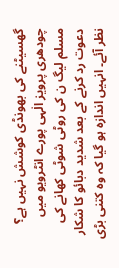گھسیٹنے کی بھونڈی کوشش نہیں ہے؟ چودھری پرویز الٰہی پورے انٹرویو میں مسلم لیگ ن کی روٹی شوٹی کھانے کی دعوت رد کرنے کے بعد شدید دبائو کا شکار نظر آئے۔ انہیں اندازہ ہو گیا کہ وہ کتنی بڑی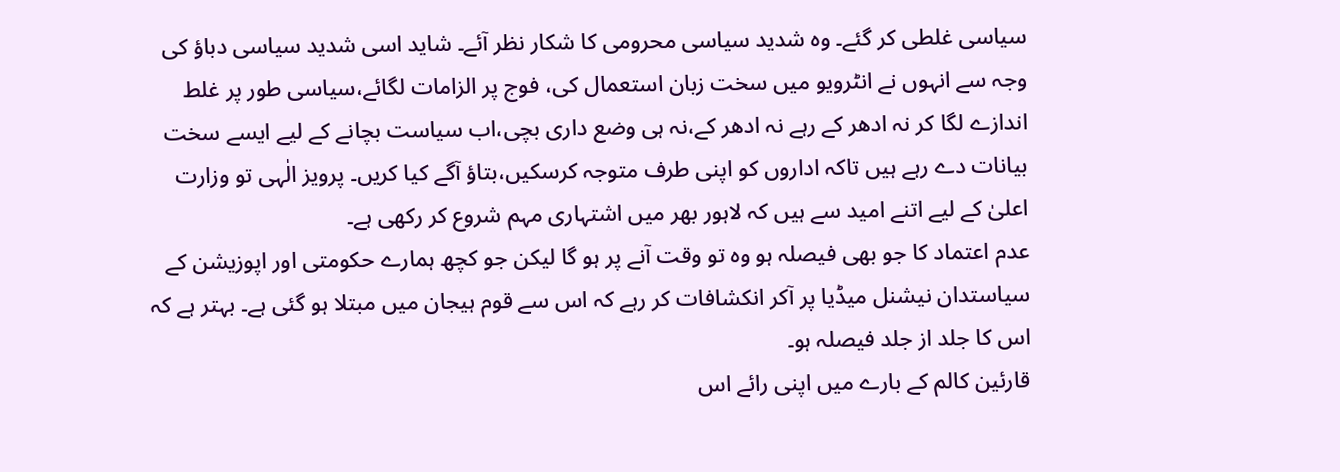سیاسی غلطی کر گئے۔ وہ شدید سیاسی محرومی کا شکار نظر آئے۔ شاید اسی شدید سیاسی دباؤ کی وجہ سے انہوں نے انٹرویو میں سخت زبان استعمال کی، فوج پر الزامات لگائے،سیاسی طور پر غلط اندازے لگا کر نہ ادھر کے رہے نہ ادھر کے،نہ ہی وضع داری بچی،اب سیاست بچانے کے لیے ایسے سخت بیانات دے رہے ہیں تاکہ اداروں کو اپنی طرف متوجہ کرسکیں،بتاؤ آگے کیا کریں۔ پرویز الٰہی تو وزارت اعلیٰ کے لیے اتنے امید سے ہیں کہ لاہور بھر میں اشتہاری مہم شروع کر رکھی ہے۔
عدم اعتماد کا جو بھی فیصلہ ہو وہ تو وقت آنے پر ہو گا لیکن جو کچھ ہمارے حکومتی اور اپوزیشن کے سیاستدان نیشنل میڈیا پر آکر انکشافات کر رہے کہ اس سے قوم ہیجان میں مبتلا ہو گئی ہے۔ بہتر ہے کہ اس کا جلد از جلد فیصلہ ہو۔
قارئین کالم کے بارے میں اپنی رائے اس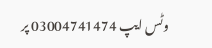وٹس ایپ 03004741474 پر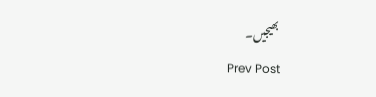بھیجیں۔
Prev Post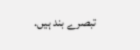تبصرے بند ہیں.